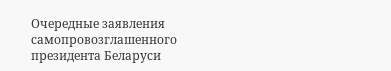Очередные заявления самопровозглашенного президента Беларуси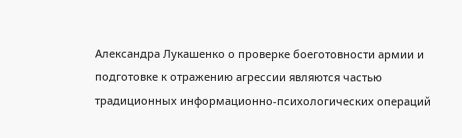Александра Лукашенко о проверке боеготовности армии и подготовке к отражению агрессии являются частью традиционных информационно-психологических операций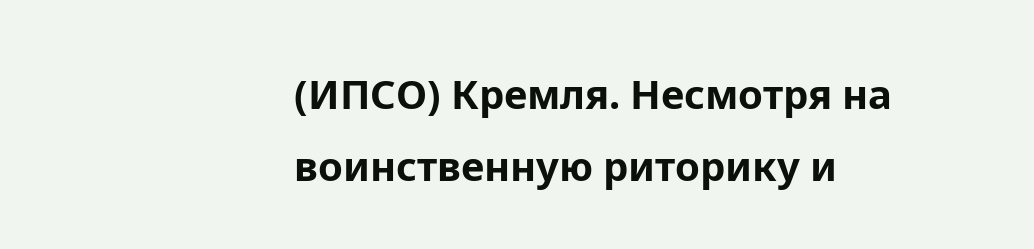(ИПСО) Кремля. Несмотря на воинственную риторику и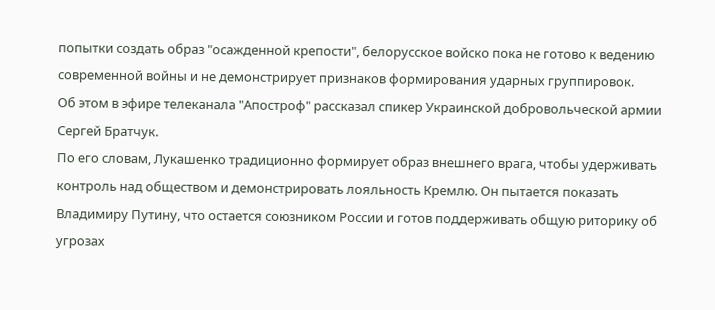попытки создать образ "осажденной крепости", белорусское войско пока не готово к ведению современной войны и не демонстрирует признаков формирования ударных группировок.
Об этом в эфире телеканала "Апостроф" рассказал спикер Украинской добровольческой армии Сергей Братчук.
По его словам, Лукашенко традиционно формирует образ внешнего врага, чтобы удерживать контроль над обществом и демонстрировать лояльность Кремлю. Он пытается показать Владимиру Путину, что остается союзником России и готов поддерживать общую риторику об угрозах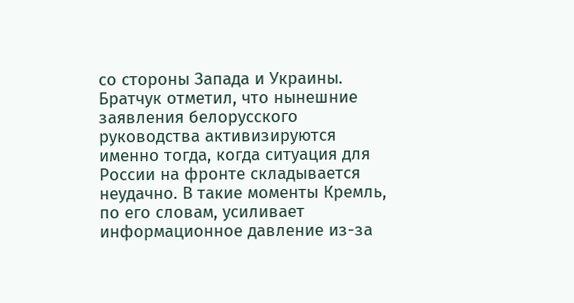со стороны Запада и Украины.
Братчук отметил, что нынешние заявления белорусского руководства активизируются именно тогда, когда ситуация для России на фронте складывается неудачно. В такие моменты Кремль, по его словам, усиливает информационное давление из-за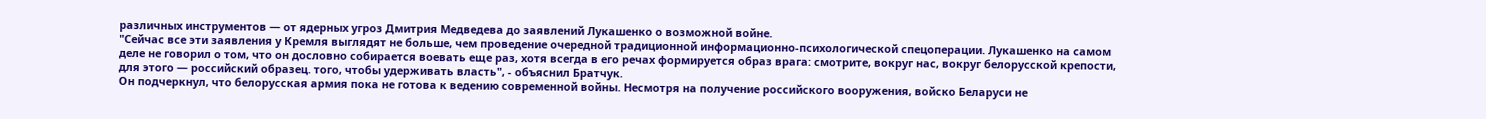различных инструментов — от ядерных угроз Дмитрия Медведева до заявлений Лукашенко о возможной войне.
"Сейчас все эти заявления у Кремля выглядят не больше, чем проведение очередной традиционной информационно-психологической спецоперации. Лукашенко на самом деле не говорил о том, что он дословно собирается воевать еще раз, хотя всегда в его речах формируется образ врага: смотрите, вокруг нас, вокруг белорусской крепости, для этого — российский образец. того, чтобы удерживать власть", - объяснил Братчук.
Он подчеркнул, что белорусская армия пока не готова к ведению современной войны. Несмотря на получение российского вооружения, войско Беларуси не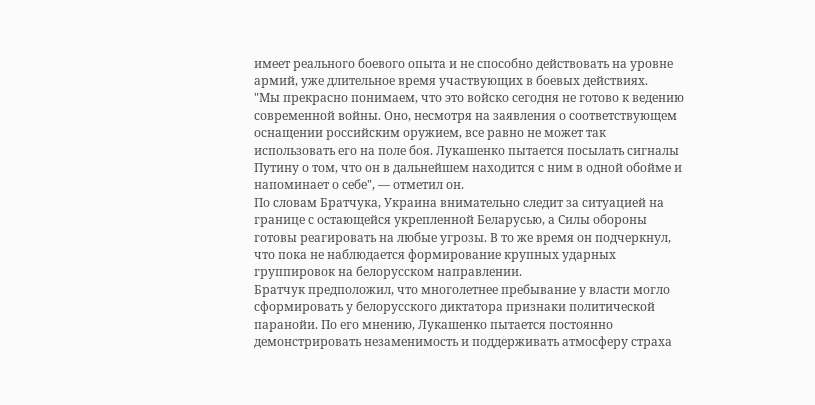имеет реального боевого опыта и не способно действовать на уровне армий, уже длительное время участвующих в боевых действиях.
"Мы прекрасно понимаем, что это войско сегодня не готово к ведению современной войны. Оно, несмотря на заявления о соответствующем оснащении российским оружием, все равно не может так использовать его на поле боя. Лукашенко пытается посылать сигналы Путину о том, что он в дальнейшем находится с ним в одной обойме и напоминает о себе", — отметил он.
По словам Братчука, Украина внимательно следит за ситуацией на границе с остающейся укрепленной Беларусью, а Силы обороны готовы реагировать на любые угрозы. В то же время он подчеркнул, что пока не наблюдается формирование крупных ударных группировок на белорусском направлении.
Братчук предположил, что многолетнее пребывание у власти могло сформировать у белорусского диктатора признаки политической паранойи. По его мнению, Лукашенко пытается постоянно демонстрировать незаменимость и поддерживать атмосферу страха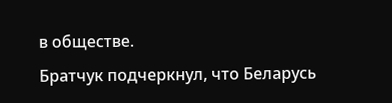в обществе.
Братчук подчеркнул, что Беларусь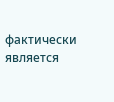фактически является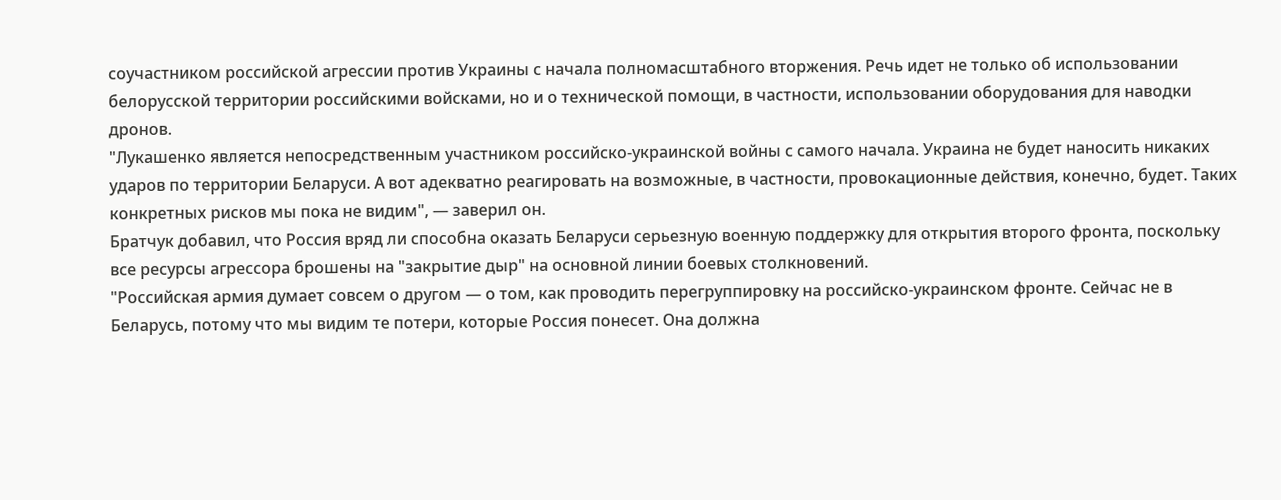соучастником российской агрессии против Украины с начала полномасштабного вторжения. Речь идет не только об использовании белорусской территории российскими войсками, но и о технической помощи, в частности, использовании оборудования для наводки дронов.
"Лукашенко является непосредственным участником российско-украинской войны с самого начала. Украина не будет наносить никаких ударов по территории Беларуси. А вот адекватно реагировать на возможные, в частности, провокационные действия, конечно, будет. Таких конкретных рисков мы пока не видим", — заверил он.
Братчук добавил, что Россия вряд ли способна оказать Беларуси серьезную военную поддержку для открытия второго фронта, поскольку все ресурсы агрессора брошены на "закрытие дыр" на основной линии боевых столкновений.
"Российская армия думает совсем о другом — о том, как проводить перегруппировку на российско-украинском фронте. Сейчас не в Беларусь, потому что мы видим те потери, которые Россия понесет. Она должна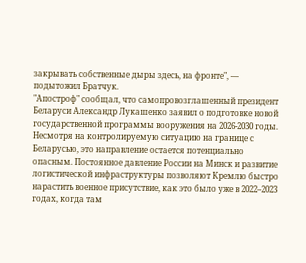закрывать собственные дыры здесь, на фронте", — подытожил Братчук.
"Апостроф" сообщал, что самопровозглашенный президент Беларуси Александр Лукашенко заявил о подготовке новой государственной программы вооружения на 2026-2030 годы.
Несмотря на контролируемую ситуацию на границе с Беларусью, это направление остается потенциально опасным. Постоянное давление России на Минск и развитие логистической инфраструктуры позволяют Кремлю быстро нарастить военное присутствие, как это было уже в 2022–2023 годах, когда там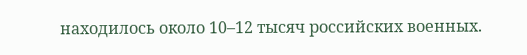находилось около 10–12 тысяч российских военных.